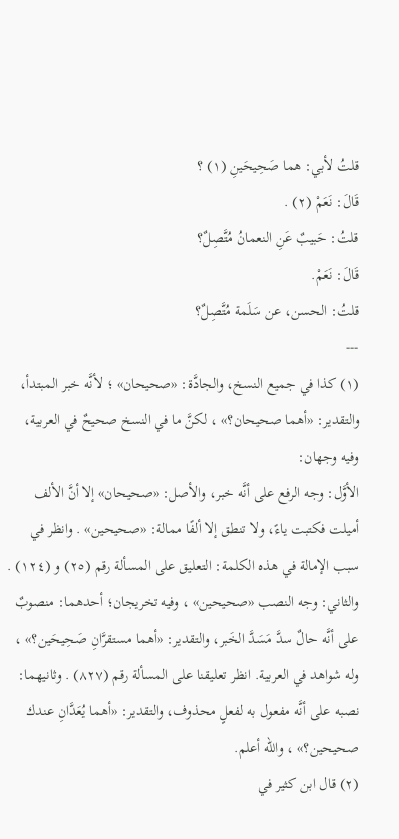قلتُ لأبي: هما صَحِيحَينِ (١) ؟
قَالَ: نَعَمْ (٢) .
قلتُ: حَبيبٌ عَنِ النعمانُ مُتَّصِلٌ؟
قَالَ: نَعَمْ.
قلتُ: الحسن، عن سَلَمة مُتَّصِلٌ؟
---
(١) كذا في جميع النسخ، والجادَّة: «صحيحان» ؛ لأنَّه خبر المبتدأ، والتقدير: «أهما صحيحان؟» ، لكنَّ ما في النسخ صحيحٌ في العربية، وفيه وجهان:
الأوَّل: وجه الرفع على أنَّه خبر، والأصل: «صحيحان» إلا أنَّ الألف أميلت فكتبت ياءً، ولا تنطق إلا ألفًا ممالة: «صحيحين» . وانظر في سبب الإمالة في هذه الكلمة: التعليق على المسألة رقم (٢٥) و (١٢٤) .
والثاني: وجه النصب «صحيحين» ، وفيه تخريجان؛ أحدهما: منصوبٌ على أنَّه حالٌ سدَّ مَسَدَّ الخَبر، والتقدير: «أهما مستقرَّانِ صَحِيحَين؟» ، وله شواهد في العربية. انظر تعليقنا على المسألة رقم (٨٢٧) . وثانيهما: نصبه على أنَّه مفعول به لفعلٍ محذوف، والتقدير: «أهما يُعَدَّانِ عندك صحيحين؟» ، والله أعلم.
(٢) قال ابن كثير في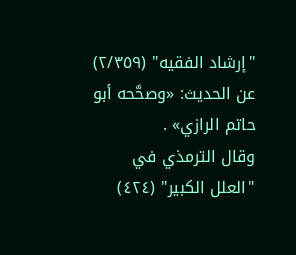"إرشاد الفقيه" (٢/٣٥٩) عن الحديث: «وصحَّحه أبو حاتم الرازي» .
وقال الترمذي في "العلل الكبير" (٤٢٤)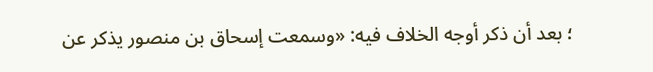؛ بعد أن ذكر أوجه الخلاف فيه: «وسمعت إسحاق بن منصور يذكر عن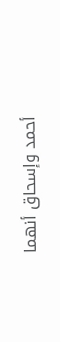أحمد وإسحاق أنهما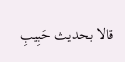قالا بحديث حَبِيبِ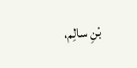بْنِ سالِم،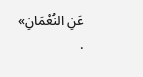عَنِ النُعْمَانِ» .